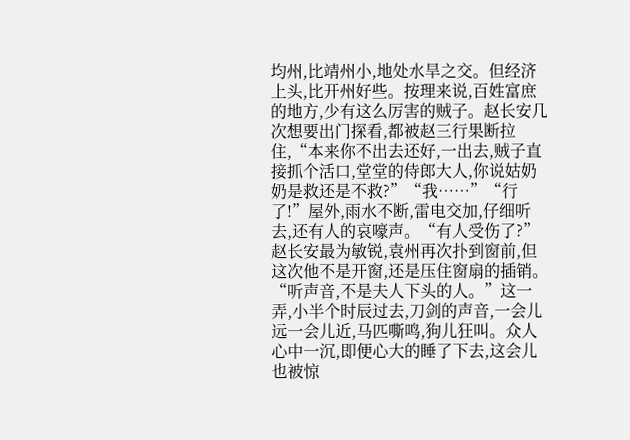均州,比靖州小,地处水旱之交。但经济上头,比开州好些。按理来说,百姓富庶的地方,少有这么厉害的贼子。赵长安几次想要出门探看,都被赵三行果断拉住,“本来你不出去还好,一出去,贼子直接抓个活口,堂堂的侍郎大人,你说姑奶奶是救还是不救?”“我……”“行了!”屋外,雨水不断,雷电交加,仔细听去,还有人的哀嚎声。“有人受伤了?”赵长安最为敏锐,袁州再次扑到窗前,但这次他不是开窗,还是压住窗扇的插销。“听声音,不是夫人下头的人。”这一弄,小半个时辰过去,刀剑的声音,一会儿远一会儿近,马匹嘶鸣,狗儿狂叫。众人心中一沉,即便心大的睡了下去,这会儿也被惊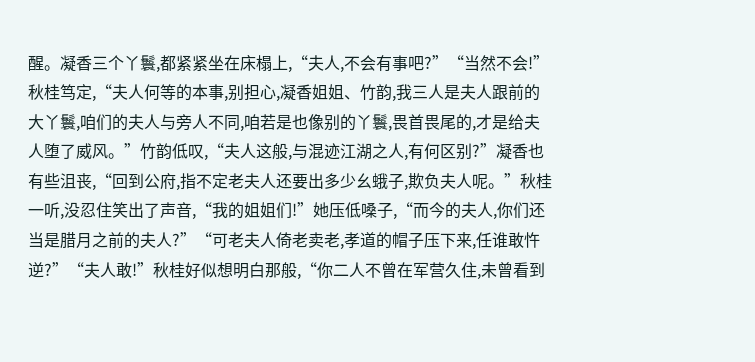醒。凝香三个丫鬟,都紧紧坐在床榻上,“夫人,不会有事吧?”“当然不会!”秋桂笃定,“夫人何等的本事,别担心,凝香姐姐、竹韵,我三人是夫人跟前的大丫鬟,咱们的夫人与旁人不同,咱若是也像别的丫鬟,畏首畏尾的,才是给夫人堕了威风。”竹韵低叹,“夫人这般,与混迹江湖之人,有何区别?”凝香也有些沮丧,“回到公府,指不定老夫人还要出多少幺蛾子,欺负夫人呢。”秋桂一听,没忍住笑出了声音,“我的姐姐们!”她压低嗓子,“而今的夫人,你们还当是腊月之前的夫人?”“可老夫人倚老卖老,孝道的帽子压下来,任谁敢忤逆?”“夫人敢!”秋桂好似想明白那般,“你二人不曾在军营久住,未曾看到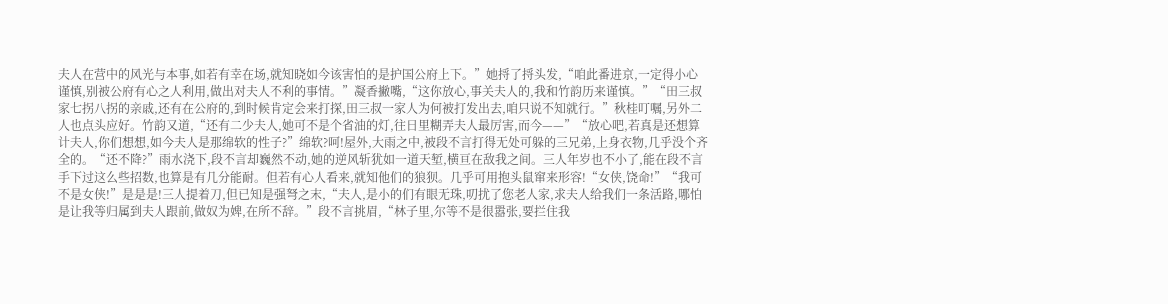夫人在营中的风光与本事,如若有幸在场,就知晓如今该害怕的是护国公府上下。”她捋了捋头发,“咱此番进京,一定得小心谨慎,别被公府有心之人利用,做出对夫人不利的事情。”凝香撇嘴,“这你放心,事关夫人的,我和竹韵历来谨慎。”“田三叔家七拐八拐的亲戚,还有在公府的,到时候肯定会来打探,田三叔一家人为何被打发出去,咱只说不知就行。”秋桂叮嘱,另外二人也点头应好。竹韵又道,“还有二少夫人,她可不是个省油的灯,往日里糊弄夫人最厉害,而今——”“放心吧,若真是还想算计夫人,你们想想,如今夫人是那绵软的性子?”绵软?呵!屋外,大雨之中,被段不言打得无处可躲的三兄弟,上身衣物,几乎没个齐全的。“还不降?”雨水浇下,段不言却巍然不动,她的逆风斩犹如一道天堑,横亘在敌我之间。三人年岁也不小了,能在段不言手下过这么些招数,也算是有几分能耐。但若有心人看来,就知他们的狼狈。几乎可用抱头鼠窜来形容!“女侠,饶命!”“我可不是女侠!”是是是!三人提着刀,但已知是强弩之末,“夫人,是小的们有眼无珠,叨扰了您老人家,求夫人给我们一条活路,哪怕是让我等归属到夫人跟前,做奴为婢,在所不辞。”段不言挑眉,“林子里,尔等不是很嚣张,要拦住我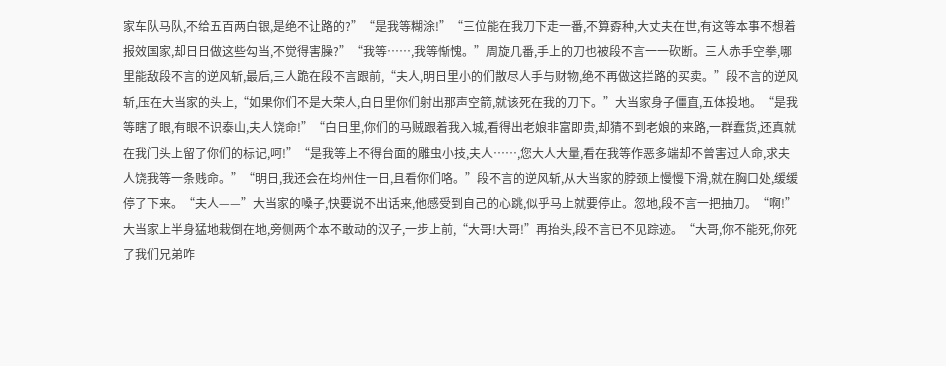家车队马队,不给五百两白银,是绝不让路的?”“是我等糊涂!”“三位能在我刀下走一番,不算孬种,大丈夫在世,有这等本事不想着报效国家,却日日做这些勾当,不觉得害臊?”“我等……,我等惭愧。”周旋几番,手上的刀也被段不言一一砍断。三人赤手空拳,哪里能敌段不言的逆风斩,最后,三人跪在段不言跟前,“夫人,明日里小的们散尽人手与财物,绝不再做这拦路的买卖。”段不言的逆风斩,压在大当家的头上,“如果你们不是大荣人,白日里你们射出那声空箭,就该死在我的刀下。”大当家身子僵直,五体投地。“是我等瞎了眼,有眼不识泰山,夫人饶命!”“白日里,你们的马贼跟着我入城,看得出老娘非富即贵,却猜不到老娘的来路,一群蠢货,还真就在我门头上留了你们的标记,呵!”“是我等上不得台面的雕虫小技,夫人……,您大人大量,看在我等作恶多端却不曾害过人命,求夫人饶我等一条贱命。”“明日,我还会在均州住一日,且看你们咯。”段不言的逆风斩,从大当家的脖颈上慢慢下滑,就在胸口处,缓缓停了下来。“夫人——”大当家的嗓子,快要说不出话来,他感受到自己的心跳,似乎马上就要停止。忽地,段不言一把抽刀。“啊!”大当家上半身猛地栽倒在地,旁侧两个本不敢动的汉子,一步上前,“大哥!大哥!”再抬头,段不言已不见踪迹。“大哥,你不能死,你死了我们兄弟咋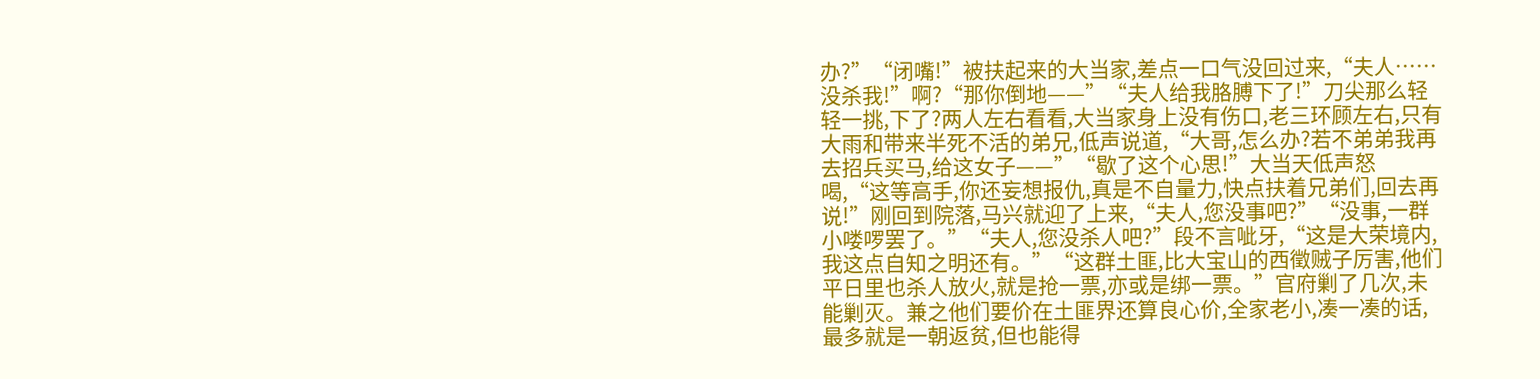办?”“闭嘴!”被扶起来的大当家,差点一口气没回过来,“夫人……没杀我!”啊?“那你倒地——”“夫人给我胳膊下了!”刀尖那么轻轻一挑,下了?两人左右看看,大当家身上没有伤口,老三环顾左右,只有大雨和带来半死不活的弟兄,低声说道,“大哥,怎么办?若不弟弟我再去招兵买马,给这女子——”“歇了这个心思!”大当天低声怒喝,“这等高手,你还妄想报仇,真是不自量力,快点扶着兄弟们,回去再说!”刚回到院落,马兴就迎了上来,“夫人,您没事吧?”“没事,一群小喽啰罢了。”“夫人,您没杀人吧?”段不言呲牙,“这是大荣境内,我这点自知之明还有。”“这群土匪,比大宝山的西徵贼子厉害,他们平日里也杀人放火,就是抢一票,亦或是绑一票。”官府剿了几次,未能剿灭。兼之他们要价在土匪界还算良心价,全家老小,凑一凑的话,最多就是一朝返贫,但也能得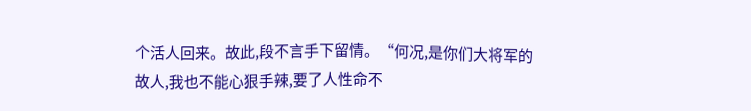个活人回来。故此,段不言手下留情。“何况,是你们大将军的故人,我也不能心狠手辣,要了人性命不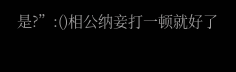是?”:()相公纳妾打一顿就好了